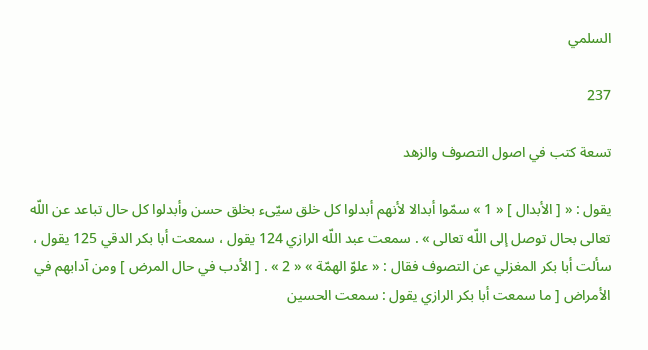السلمي

237

تسعة كتب في اصول التصوف والزهد

يقول : « [ الأبدال ] « 1 » سمّوا أبدالا لأنهم أبدلوا كل خلق سيّىء بخلق حسن وأبدلوا كل حال تباعد عن اللّه تعالى بحال توصل إلى اللّه تعالى » . سمعت عبد اللّه الرازي 124 يقول ، سمعت أبا بكر الدقي 125 يقول ، سألت أبا بكر المغزلي عن التصوف فقال : « علوّ الهمّة » « 2 » . [ الأدب في حال المرض ] ومن آدابهم في الأمراض [ ما سمعت أبا بكر الرازي يقول : سمعت الحسين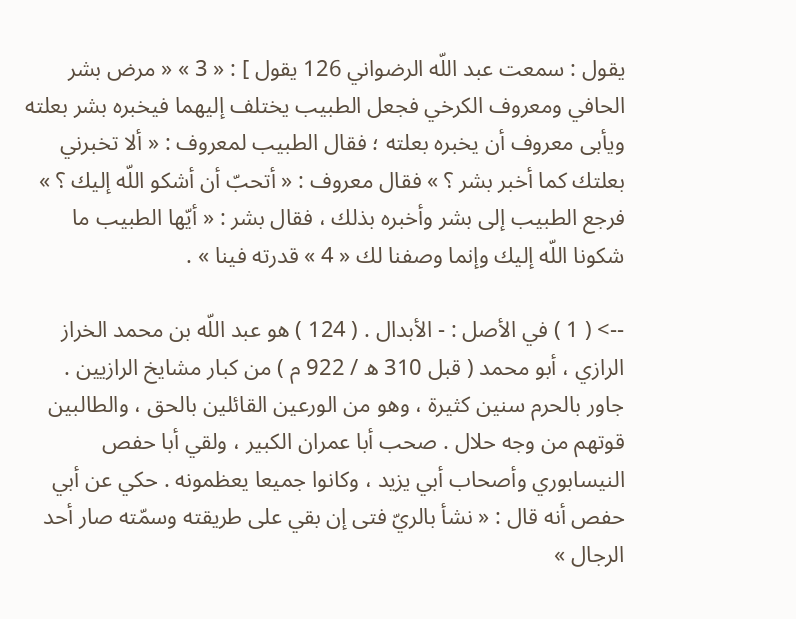يقول : سمعت عبد اللّه الرضواني 126 يقول ] : « 3 » « مرض بشر الحافي ومعروف الكرخي فجعل الطبيب يختلف إليهما فيخبره بشر بعلته ويأبى معروف أن يخبره بعلته ؛ فقال الطبيب لمعروف : « ألا تخبرني بعلتك كما أخبر بشر ؟ » فقال معروف : « أتحبّ أن أشكو اللّه إليك ؟ » فرجع الطبيب إلى بشر وأخبره بذلك ، فقال بشر : « أيّها الطبيب ما شكونا اللّه إليك وإنما وصفنا لك « 4 » قدرته فينا » .

--> ( 1 ) في الأصل : - الأبدال . ( 124 ) هو عبد اللّه بن محمد الخراز الرازي ، أبو محمد ( قبل 310 ه / 922 م ) من كبار مشايخ الرازيين . جاور بالحرم سنين كثيرة ، وهو من الورعين القائلين بالحق ، والطالبين قوتهم من وجه حلال . صحب أبا عمران الكبير ، ولقي أبا حفص النيسابوري وأصحاب أبي يزيد ، وكانوا جميعا يعظمونه . حكي عن أبي حفص أنه قال : « نشأ بالريّ فتى إن بقي على طريقته وسمّته صار أحد الرجال »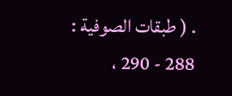. ( طبقات الصوفية : 288 - 290 ،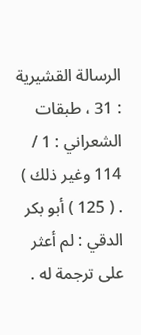الرسالة القشيرية : 31 ، طبقات الشعراني : 1 / 114 وغير ذلك ) . ( 125 ) أبو بكر الدقي : لم أعثر على ترجمة له .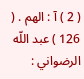( 2 ) آ : الهم . ( 126 ) عبد اللّه الرضواني :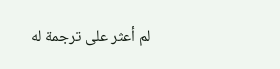لم أعثر على ترجمة له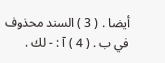أيضا . ( 3 ) السند محذوف في ب . ( 4 ) آ : - لك .